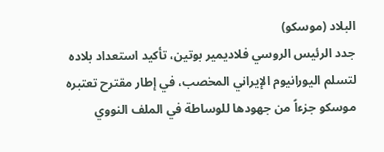البلاد (موسكو)
جدد الرئيس الروسي فلاديمير بوتين، تأكيد استعداد بلاده لتسلم اليورانيوم الإيراني المخصب، في إطار مقترح تعتبره موسكو جزءاً من جهودها للوساطة في الملف النووي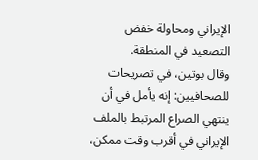الإيراني ومحاولة خفض التصعيد في المنطقة.
وقال بوتين، في تصريحات للصحافيين: إنه يأمل في أن ينتهي الصراع المرتبط بالملف الإيراني في أقرب وقت ممكن،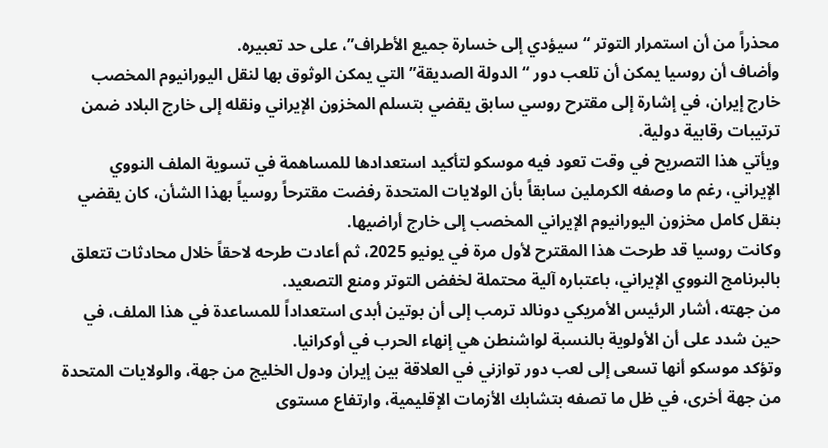محذراً من أن استمرار التوتر “سيؤدي إلى خسارة جميع الأطراف”، على حد تعبيره.
وأضاف أن روسيا يمكن أن تلعب دور “الدولة الصديقة” التي يمكن الوثوق بها لنقل اليورانيوم المخصب خارج إيران، في إشارة إلى مقترح روسي سابق يقضي بتسلم المخزون الإيراني ونقله إلى خارج البلاد ضمن ترتيبات رقابية دولية.
ويأتي هذا التصريح في وقت تعود فيه موسكو لتأكيد استعدادها للمساهمة في تسوية الملف النووي الإيراني، رغم ما وصفه الكرملين سابقاً بأن الولايات المتحدة رفضت مقترحاً روسياً بهذا الشأن، كان يقضي بنقل كامل مخزون اليورانيوم الإيراني المخصب إلى خارج أراضيها.
وكانت روسيا قد طرحت هذا المقترح لأول مرة في يونيو 2025، ثم أعادت طرحه لاحقاً خلال محادثات تتعلق بالبرنامج النووي الإيراني، باعتباره آلية محتملة لخفض التوتر ومنع التصعيد.
من جهته، أشار الرئيس الأمريكي دونالد ترمب إلى أن بوتين أبدى استعداداً للمساعدة في هذا الملف، في حين شدد على أن الأولوية بالنسبة لواشنطن هي إنهاء الحرب في أوكرانيا.
وتؤكد موسكو أنها تسعى إلى لعب دور توازني في العلاقة بين إيران ودول الخليج من جهة، والولايات المتحدة من جهة أخرى، في ظل ما تصفه بتشابك الأزمات الإقليمية، وارتفاع مستوى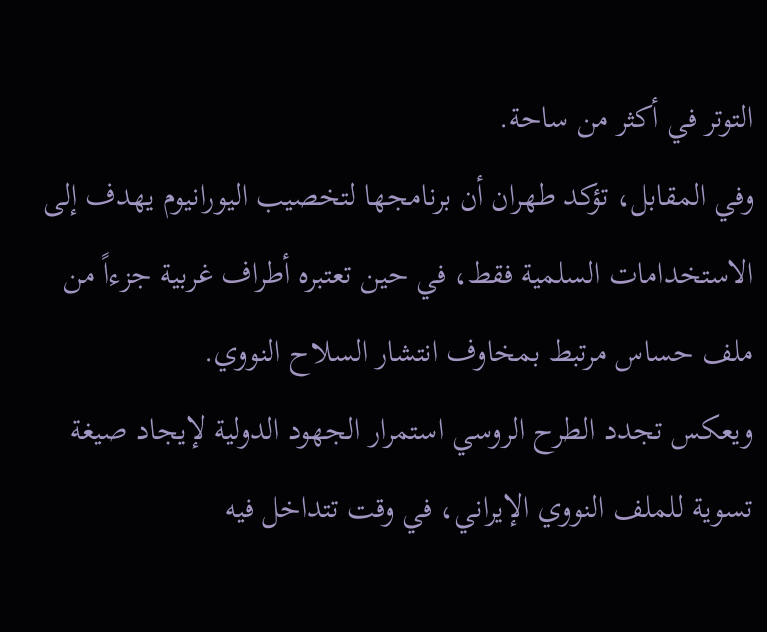التوتر في أكثر من ساحة.
وفي المقابل، تؤكد طهران أن برنامجها لتخصيب اليورانيوم يهدف إلى الاستخدامات السلمية فقط، في حين تعتبره أطراف غربية جزءاً من ملف حساس مرتبط بمخاوف انتشار السلاح النووي.
ويعكس تجدد الطرح الروسي استمرار الجهود الدولية لإيجاد صيغة تسوية للملف النووي الإيراني، في وقت تتداخل فيه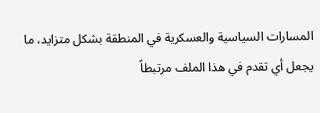المسارات السياسية والعسكرية في المنطقة بشكل متزايد، ما يجعل أي تقدم في هذا الملف مرتبطاً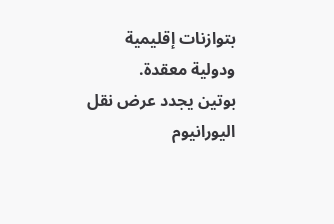بتوازنات إقليمية ودولية معقدة.
بوتين يجدد عرض نقل اليورانيوم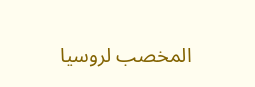المخصب لروسيا